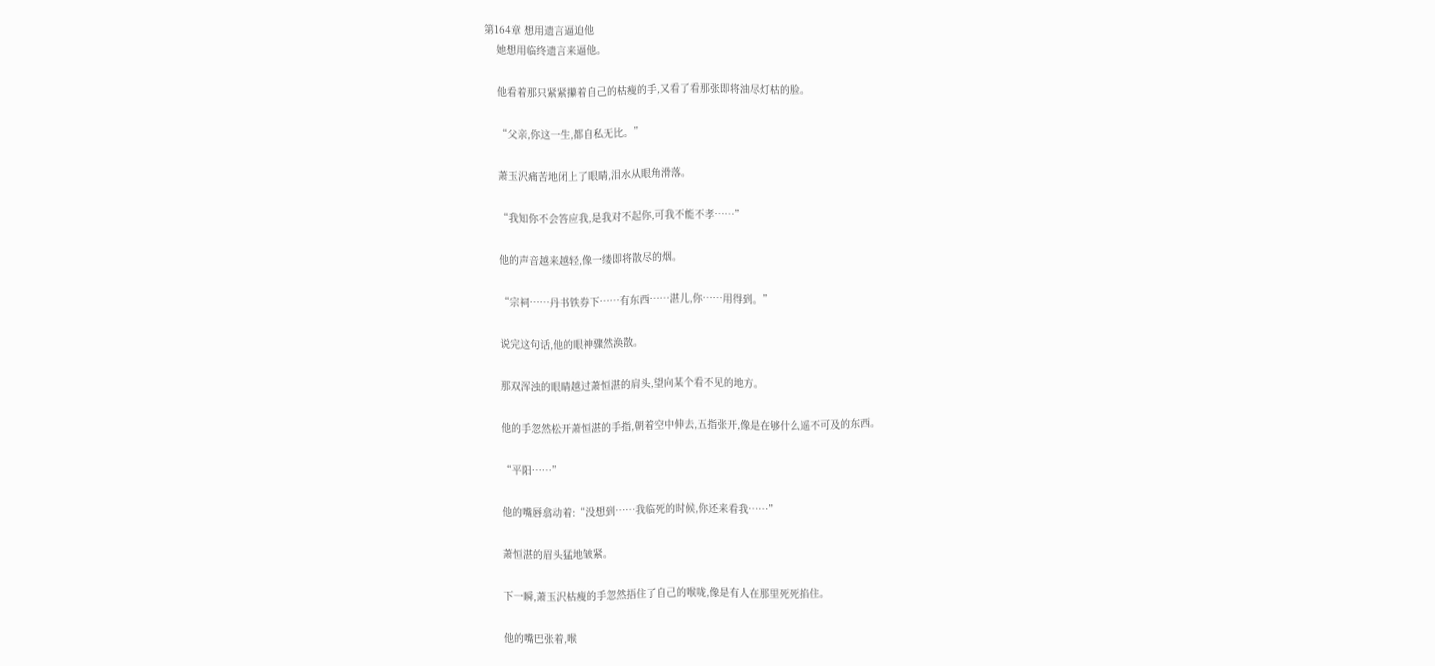第164章 想用遗言逼迫他
    她想用临终遗言来逼他。

    他看着那只紧紧攥着自己的枯瘦的手,又看了看那张即将油尽灯枯的脸。

    “父亲,你这一生,都自私无比。”

    萧玉沢痛苦地闭上了眼睛,泪水从眼角滑落。

    “我知你不会答应我,是我对不起你,可我不能不孝……”

    他的声音越来越轻,像一缕即将散尽的烟。

    “宗祠……丹书铁券下……有东西……湛儿,你……用得到。”

    说完这句话,他的眼神骤然涣散。

    那双浑浊的眼睛越过萧恒湛的肩头,望向某个看不见的地方。

    他的手忽然松开萧恒湛的手指,朝着空中伸去,五指张开,像是在够什么遥不可及的东西。

    “平阳……”

    他的嘴唇翕动着:“没想到……我临死的时候,你还来看我……”

    萧恒湛的眉头猛地皱紧。

    下一瞬,萧玉沢枯瘦的手忽然捂住了自己的喉咙,像是有人在那里死死掐住。

    他的嘴巴张着,喉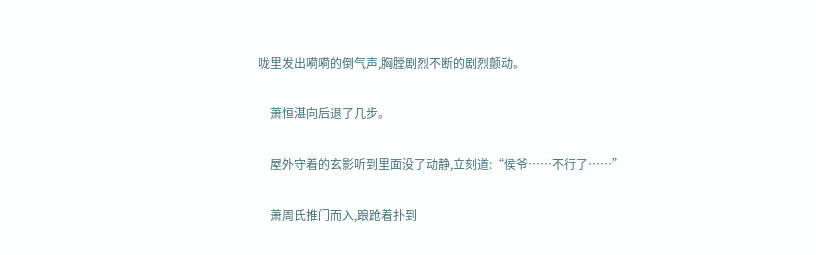咙里发出嗬嗬的倒气声,胸膛剧烈不断的剧烈颤动。

    萧恒湛向后退了几步。

    屋外守着的玄影听到里面没了动静,立刻道:“侯爷……不行了……”

    萧周氏推门而入,踉跄着扑到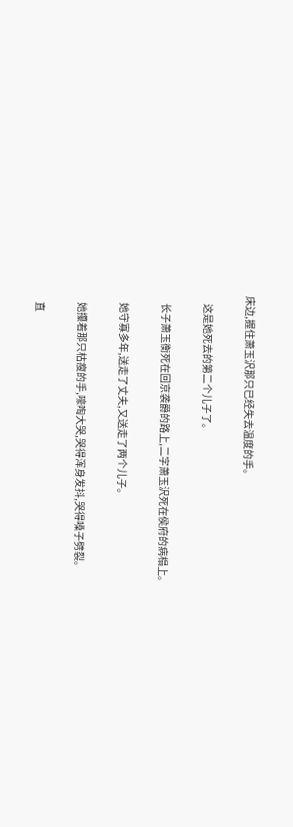床边,握住萧玉沢那只已经失去温度的手。

    这是她死去的第二个儿子了。

    长子萧玉衡死在回京袭爵的路上,二字萧玉沢死在侯府的病榻上。

    她守寡多年,送走了丈夫,又送走了两个儿子。

    她攥着那只枯瘦的手,嚎啕大哭,哭得浑身发抖,哭得嗓子劈裂。

    直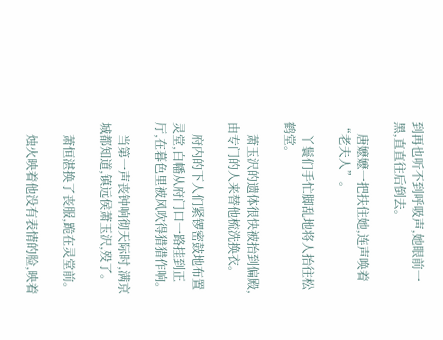到再也听不到呼吸声,她眼前一黑,直直往后倒去。

    唐嬷嬷一把扶住她,连声唤着“老夫人”。

    丫鬟们手忙脚乱地将人抬往松鹤堂。

    萧玉沢的遗体很快被抬到偏殿,由专门的人来替他梳洗换衣。

    府内的下人们紧锣密鼓地布置灵堂,白幡从府门口一路挂到正厅,在暮色里被风吹得猎猎作响。

    当第一声丧钟响彻天际时,满京城都知道,镇远侯萧玉沢,殁了。

    萧恒湛换了丧服,跪在灵堂前。

    烛火映着他没有表情的脸,映着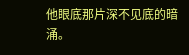他眼底那片深不见底的暗涌。